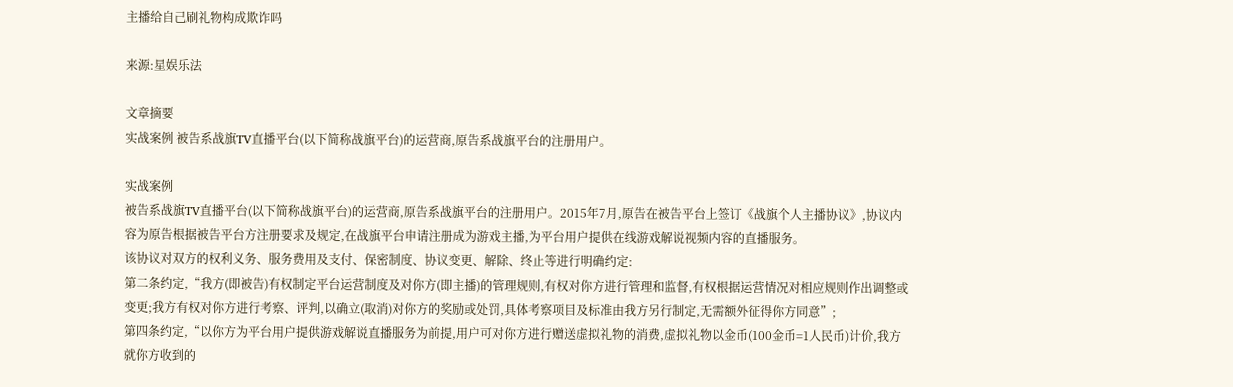主播给自己刷礼物构成欺诈吗

来源:星娱乐法

文章摘要
实战案例 被告系战旗TV直播平台(以下简称战旗平台)的运营商,原告系战旗平台的注册用户。

实战案例
被告系战旗TV直播平台(以下简称战旗平台)的运营商,原告系战旗平台的注册用户。2015年7月,原告在被告平台上签订《战旗个人主播协议》,协议内容为原告根据被告平台方注册要求及规定,在战旗平台申请注册成为游戏主播,为平台用户提供在线游戏解说视频内容的直播服务。
该协议对双方的权利义务、服务费用及支付、保密制度、协议变更、解除、终止等进行明确约定:
第二条约定,“我方(即被告)有权制定平台运营制度及对你方(即主播)的管理规则,有权对你方进行管理和监督,有权根据运营情况对相应规则作出调整或变更;我方有权对你方进行考察、评判,以确立(取消)对你方的奖励或处罚,具体考察项目及标准由我方另行制定,无需额外征得你方同意”;
第四条约定,“以你方为平台用户提供游戏解说直播服务为前提,用户可对你方进行赠送虚拟礼物的消费,虚拟礼物以金币(100金币=1人民币)计价,我方就你方收到的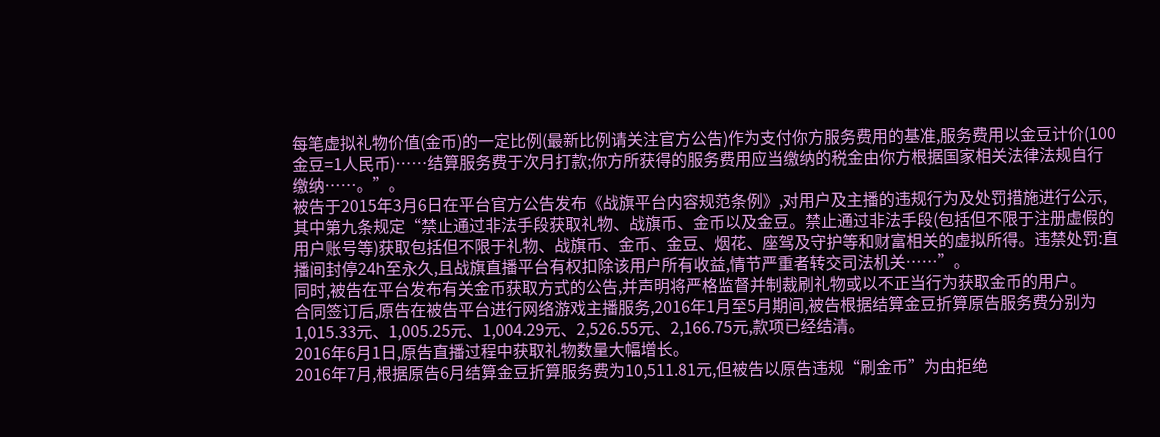每笔虚拟礼物价值(金币)的一定比例(最新比例请关注官方公告)作为支付你方服务费用的基准,服务费用以金豆计价(100金豆=1人民币)……结算服务费于次月打款;你方所获得的服务费用应当缴纳的税金由你方根据国家相关法律法规自行缴纳……。”。
被告于2015年3月6日在平台官方公告发布《战旗平台内容规范条例》,对用户及主播的违规行为及处罚措施进行公示,其中第九条规定“禁止通过非法手段获取礼物、战旗币、金币以及金豆。禁止通过非法手段(包括但不限于注册虚假的用户账号等)获取包括但不限于礼物、战旗币、金币、金豆、烟花、座驾及守护等和财富相关的虚拟所得。违禁处罚:直播间封停24h至永久,且战旗直播平台有权扣除该用户所有收益,情节严重者转交司法机关……”。
同时,被告在平台发布有关金币获取方式的公告,并声明将严格监督并制裁刷礼物或以不正当行为获取金币的用户。
合同签订后,原告在被告平台进行网络游戏主播服务,2016年1月至5月期间,被告根据结算金豆折算原告服务费分别为1,015.33元、1,005.25元、1,004.29元、2,526.55元、2,166.75元,款项已经结清。
2016年6月1日,原告直播过程中获取礼物数量大幅增长。
2016年7月,根据原告6月结算金豆折算服务费为10,511.81元,但被告以原告违规“刷金币”为由拒绝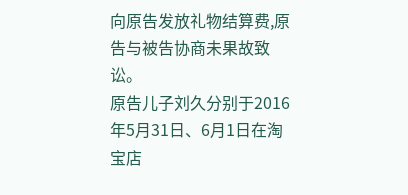向原告发放礼物结算费,原告与被告协商未果故致讼。
原告儿子刘久分别于2016年5月31日、6月1日在淘宝店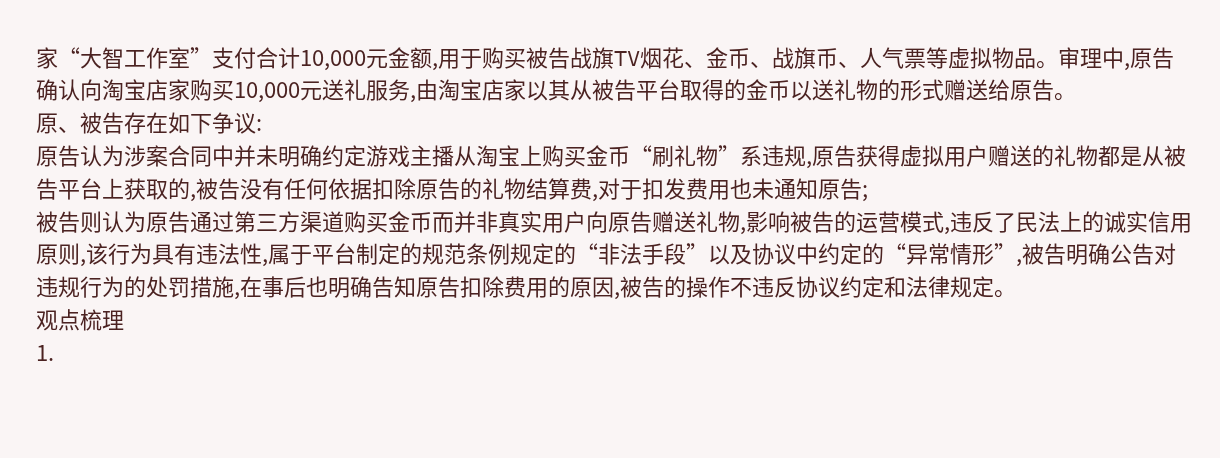家“大智工作室”支付合计10,000元金额,用于购买被告战旗TV烟花、金币、战旗币、人气票等虚拟物品。审理中,原告确认向淘宝店家购买10,000元送礼服务,由淘宝店家以其从被告平台取得的金币以送礼物的形式赠送给原告。
原、被告存在如下争议:
原告认为涉案合同中并未明确约定游戏主播从淘宝上购买金币“刷礼物”系违规,原告获得虚拟用户赠送的礼物都是从被告平台上获取的,被告没有任何依据扣除原告的礼物结算费,对于扣发费用也未通知原告;
被告则认为原告通过第三方渠道购买金币而并非真实用户向原告赠送礼物,影响被告的运营模式,违反了民法上的诚实信用原则,该行为具有违法性,属于平台制定的规范条例规定的“非法手段”以及协议中约定的“异常情形”,被告明确公告对违规行为的处罚措施,在事后也明确告知原告扣除费用的原因,被告的操作不违反协议约定和法律规定。
观点梳理
1.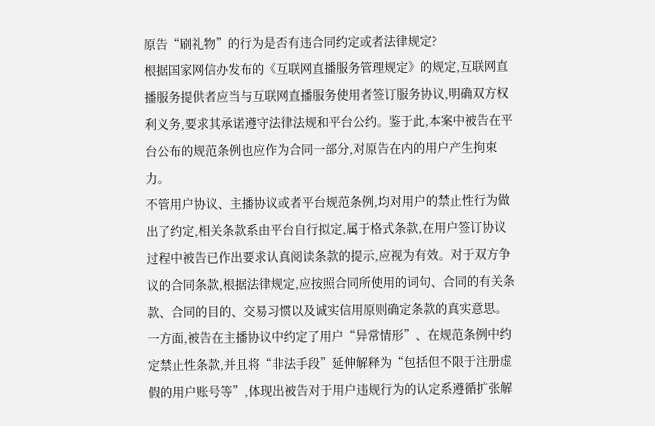原告“刷礼物”的行为是否有违合同约定或者法律规定?
根据国家网信办发布的《互联网直播服务管理规定》的规定,互联网直播服务提供者应当与互联网直播服务使用者签订服务协议,明确双方权利义务,要求其承诺遵守法律法规和平台公约。鉴于此,本案中被告在平台公布的规范条例也应作为合同一部分,对原告在内的用户产生拘束力。
不管用户协议、主播协议或者平台规范条例,均对用户的禁止性行为做出了约定,相关条款系由平台自行拟定,属于格式条款,在用户签订协议过程中被告已作出要求认真阅读条款的提示,应视为有效。对于双方争议的合同条款,根据法律规定,应按照合同所使用的词句、合同的有关条款、合同的目的、交易习惯以及诚实信用原则确定条款的真实意思。
一方面,被告在主播协议中约定了用户“异常情形”、在规范条例中约定禁止性条款,并且将“非法手段”延伸解释为“包括但不限于注册虚假的用户账号等”,体现出被告对于用户违规行为的认定系遵循扩张解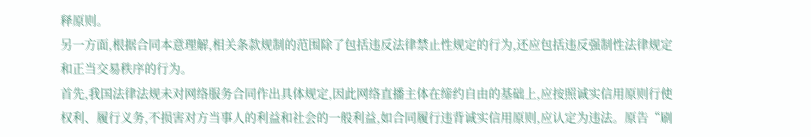释原则。
另一方面,根据合同本意理解,相关条款规制的范围除了包括违反法律禁止性规定的行为,还应包括违反强制性法律规定和正当交易秩序的行为。
首先,我国法律法规未对网络服务合同作出具体规定,因此网络直播主体在缔约自由的基础上,应按照诚实信用原则行使权利、履行义务,不损害对方当事人的利益和社会的一般利益,如合同履行违背诚实信用原则,应认定为违法。原告“刷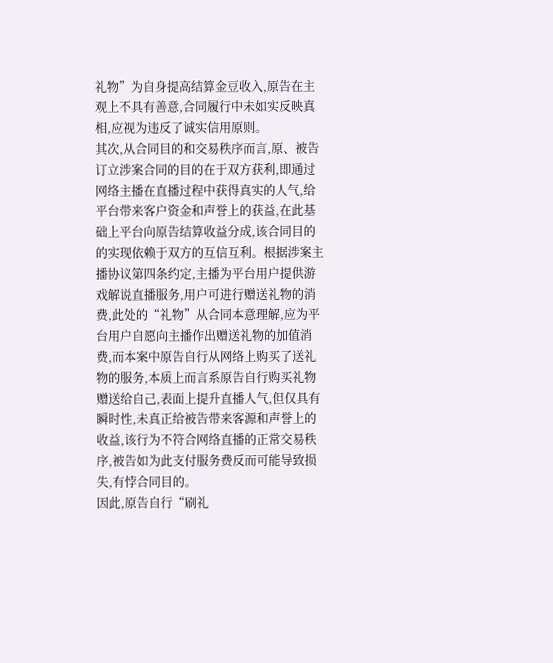礼物”为自身提高结算金豆收入,原告在主观上不具有善意,合同履行中未如实反映真相,应视为违反了诚实信用原则。
其次,从合同目的和交易秩序而言,原、被告订立涉案合同的目的在于双方获利,即通过网络主播在直播过程中获得真实的人气,给平台带来客户资金和声誉上的获益,在此基础上平台向原告结算收益分成,该合同目的的实现依赖于双方的互信互利。根据涉案主播协议第四条约定,主播为平台用户提供游戏解说直播服务,用户可进行赠送礼物的消费,此处的“礼物”从合同本意理解,应为平台用户自愿向主播作出赠送礼物的加值消费,而本案中原告自行从网络上购买了送礼物的服务,本质上而言系原告自行购买礼物赠送给自己,表面上提升直播人气,但仅具有瞬时性,未真正给被告带来客源和声誉上的收益,该行为不符合网络直播的正常交易秩序,被告如为此支付服务费反而可能导致损失,有悖合同目的。
因此,原告自行“刷礼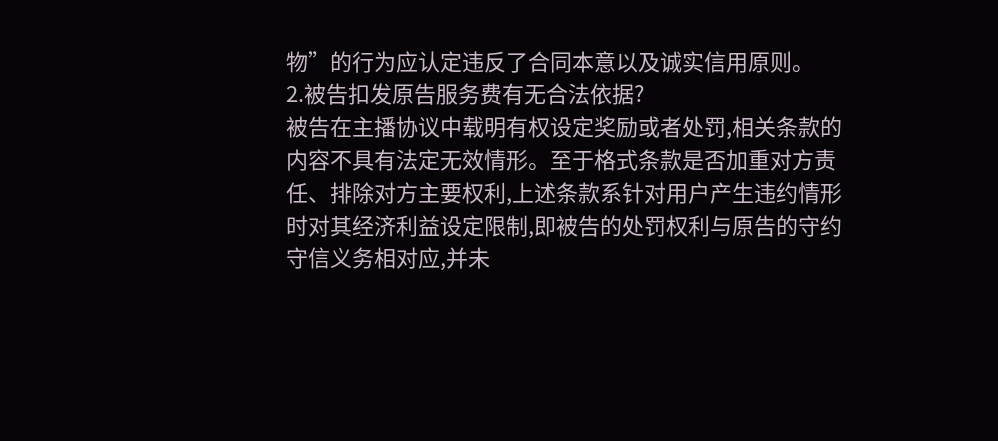物”的行为应认定违反了合同本意以及诚实信用原则。
2.被告扣发原告服务费有无合法依据?
被告在主播协议中载明有权设定奖励或者处罚,相关条款的内容不具有法定无效情形。至于格式条款是否加重对方责任、排除对方主要权利,上述条款系针对用户产生违约情形时对其经济利益设定限制,即被告的处罚权利与原告的守约守信义务相对应,并未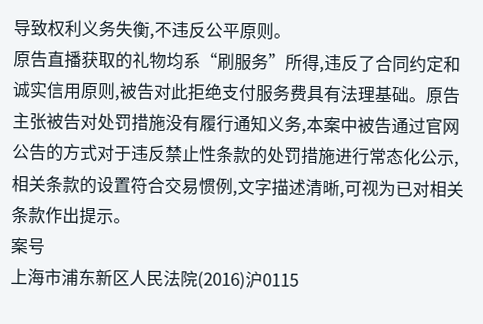导致权利义务失衡,不违反公平原则。
原告直播获取的礼物均系“刷服务”所得,违反了合同约定和诚实信用原则,被告对此拒绝支付服务费具有法理基础。原告主张被告对处罚措施没有履行通知义务,本案中被告通过官网公告的方式对于违反禁止性条款的处罚措施进行常态化公示,相关条款的设置符合交易惯例,文字描述清晰,可视为已对相关条款作出提示。
案号
上海市浦东新区人民法院(2016)沪0115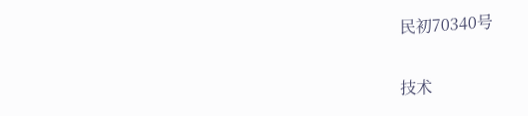民初70340号

技术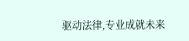驱动法律,专业成就未来